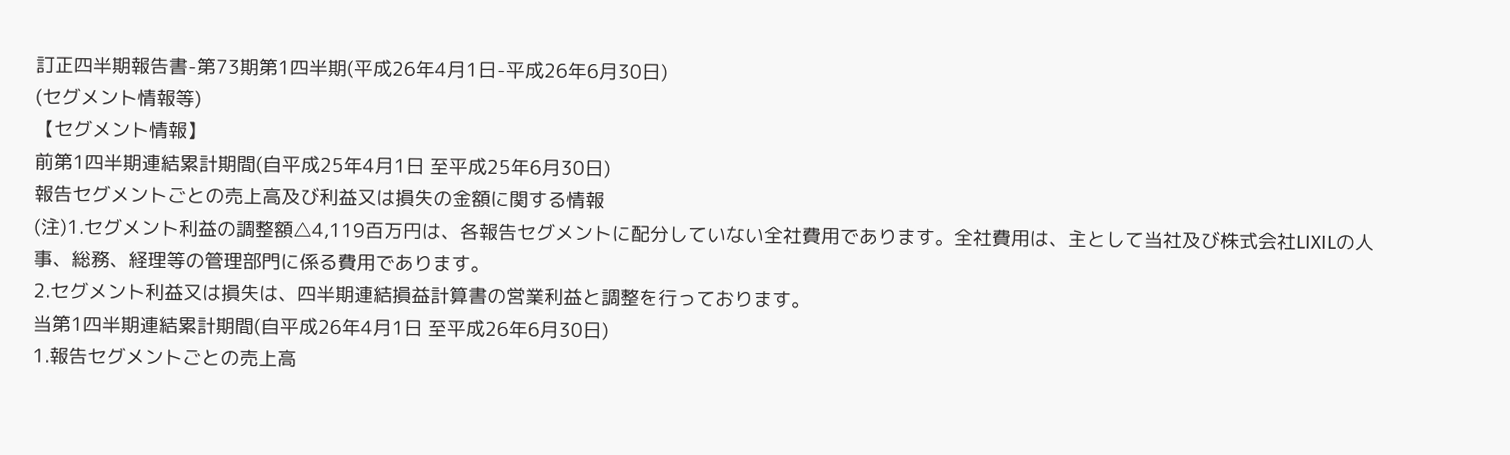訂正四半期報告書-第73期第1四半期(平成26年4月1日-平成26年6月30日)
(セグメント情報等)
【セグメント情報】
前第1四半期連結累計期間(自平成25年4月1日 至平成25年6月30日)
報告セグメントごとの売上高及び利益又は損失の金額に関する情報
(注)1.セグメント利益の調整額△4,119百万円は、各報告セグメントに配分していない全社費用であります。全社費用は、主として当社及び株式会社LIXILの人事、総務、経理等の管理部門に係る費用であります。
2.セグメント利益又は損失は、四半期連結損益計算書の営業利益と調整を行っております。
当第1四半期連結累計期間(自平成26年4月1日 至平成26年6月30日)
1.報告セグメントごとの売上高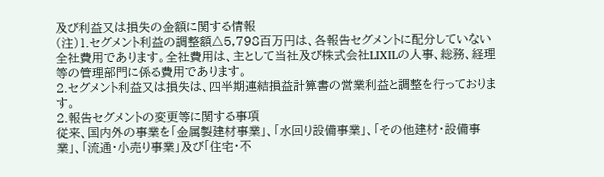及び利益又は損失の金額に関する情報
(注)1.セグメント利益の調整額△5,798百万円は、各報告セグメントに配分していない全社費用であります。全社費用は、主として当社及び株式会社LIXILの人事、総務、経理等の管理部門に係る費用であります。
2.セグメント利益又は損失は、四半期連結損益計算書の営業利益と調整を行っております。
2.報告セグメントの変更等に関する事項
従来、国内外の事業を「金属製建材事業」、「水回り設備事業」、「その他建材・設備事業」、「流通・小売り事業」及び「住宅・不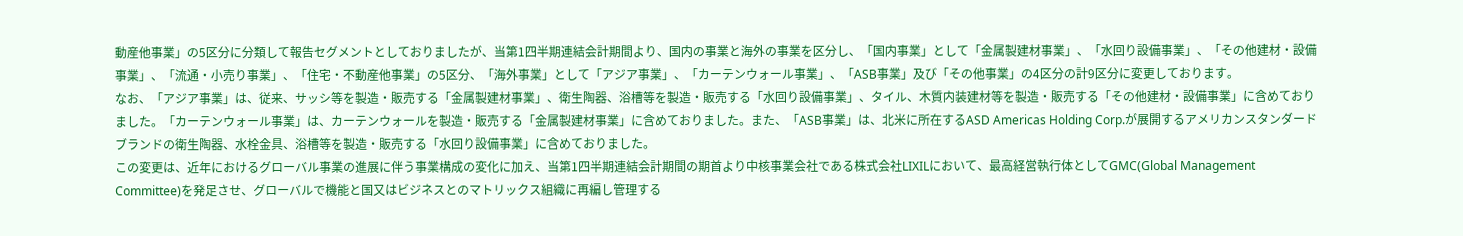動産他事業」の5区分に分類して報告セグメントとしておりましたが、当第1四半期連結会計期間より、国内の事業と海外の事業を区分し、「国内事業」として「金属製建材事業」、「水回り設備事業」、「その他建材・設備事業」、「流通・小売り事業」、「住宅・不動産他事業」の5区分、「海外事業」として「アジア事業」、「カーテンウォール事業」、「ASB事業」及び「その他事業」の4区分の計9区分に変更しております。
なお、「アジア事業」は、従来、サッシ等を製造・販売する「金属製建材事業」、衛生陶器、浴槽等を製造・販売する「水回り設備事業」、タイル、木質内装建材等を製造・販売する「その他建材・設備事業」に含めておりました。「カーテンウォール事業」は、カーテンウォールを製造・販売する「金属製建材事業」に含めておりました。また、「ASB事業」は、北米に所在するASD Americas Holding Corp.が展開するアメリカンスタンダードブランドの衛生陶器、水栓金具、浴槽等を製造・販売する「水回り設備事業」に含めておりました。
この変更は、近年におけるグローバル事業の進展に伴う事業構成の変化に加え、当第1四半期連結会計期間の期首より中核事業会社である株式会社LIXILにおいて、最高経営執行体としてGMC(Global Management Committee)を発足させ、グローバルで機能と国又はビジネスとのマトリックス組織に再編し管理する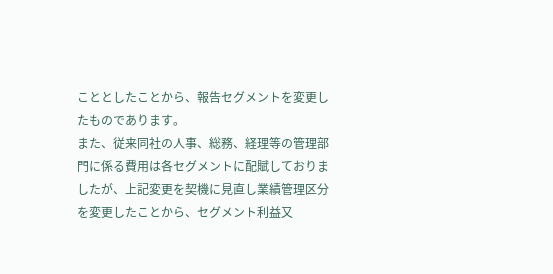こととしたことから、報告セグメントを変更したものであります。
また、従来同社の人事、総務、経理等の管理部門に係る費用は各セグメントに配賦しておりましたが、上記変更を契機に見直し業績管理区分を変更したことから、セグメント利益又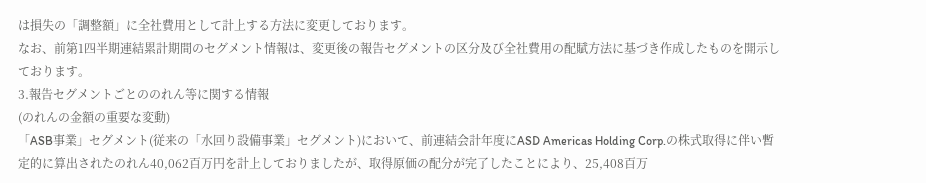は損失の「調整額」に全社費用として計上する方法に変更しております。
なお、前第1四半期連結累計期間のセグメント情報は、変更後の報告セグメントの区分及び全社費用の配賦方法に基づき作成したものを開示しております。
3.報告セグメントごとののれん等に関する情報
(のれんの金額の重要な変動)
「ASB事業」セグメント(従来の「水回り設備事業」セグメント)において、前連結会計年度にASD Americas Holding Corp.の株式取得に伴い暫定的に算出されたのれん40,062百万円を計上しておりましたが、取得原価の配分が完了したことにより、25,408百万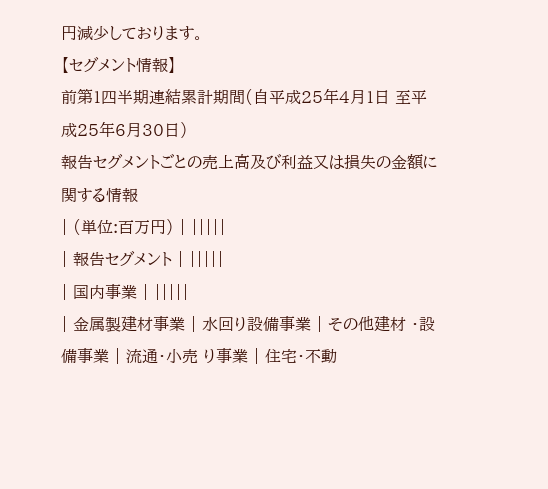円減少しております。
【セグメント情報】
前第1四半期連結累計期間(自平成25年4月1日 至平成25年6月30日)
報告セグメントごとの売上高及び利益又は損失の金額に関する情報
| (単位:百万円) | |||||
| 報告セグメント | |||||
| 国内事業 | |||||
| 金属製建材事業 | 水回り設備事業 | その他建材 ・設備事業 | 流通・小売 り事業 | 住宅・不動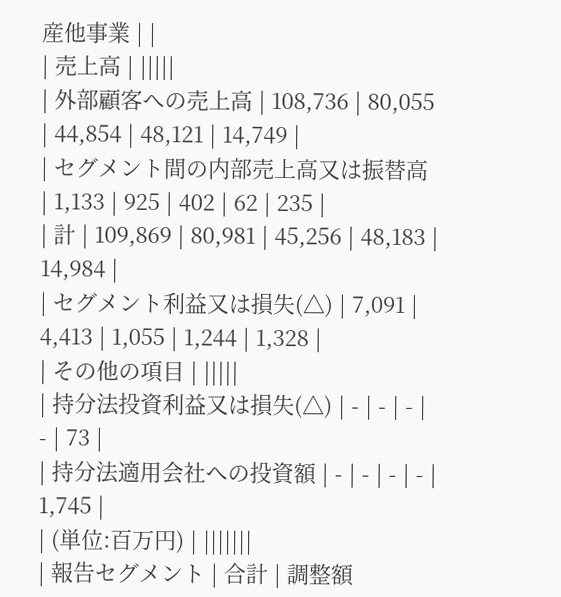産他事業 | |
| 売上高 | |||||
| 外部顧客への売上高 | 108,736 | 80,055 | 44,854 | 48,121 | 14,749 |
| セグメント間の内部売上高又は振替高 | 1,133 | 925 | 402 | 62 | 235 |
| 計 | 109,869 | 80,981 | 45,256 | 48,183 | 14,984 |
| セグメント利益又は損失(△) | 7,091 | 4,413 | 1,055 | 1,244 | 1,328 |
| その他の項目 | |||||
| 持分法投資利益又は損失(△) | - | - | - | - | 73 |
| 持分法適用会社への投資額 | - | - | - | - | 1,745 |
| (単位:百万円) | |||||||
| 報告セグメント | 合計 | 調整額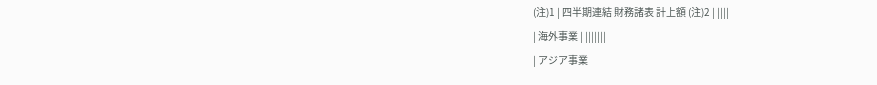(注)1 | 四半期連結 財務諸表 計上額 (注)2 | ||||
| 海外事業 | |||||||
| アジア事業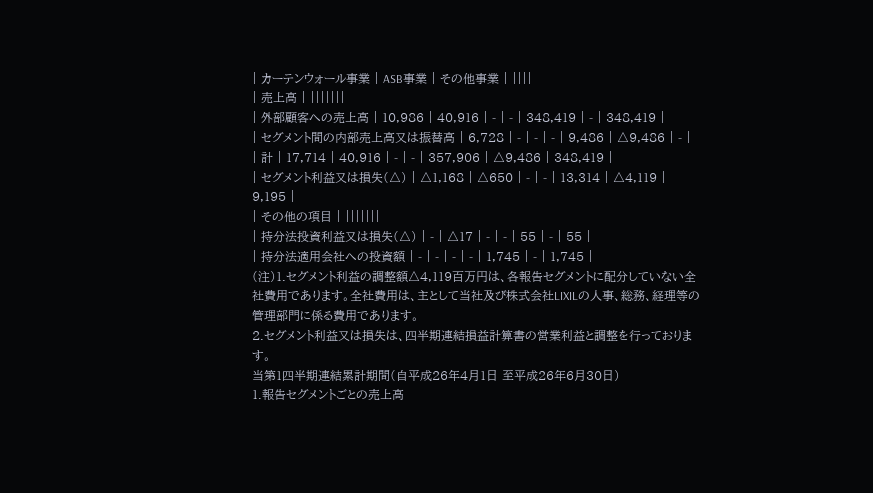| カーテンウォール事業 | ASB事業 | その他事業 | ||||
| 売上高 | |||||||
| 外部顧客への売上高 | 10,986 | 40,916 | - | - | 348,419 | - | 348,419 |
| セグメント間の内部売上高又は振替高 | 6,728 | - | - | - | 9,486 | △9,486 | - |
| 計 | 17,714 | 40,916 | - | - | 357,906 | △9,486 | 348,419 |
| セグメント利益又は損失(△) | △1,168 | △650 | - | - | 13,314 | △4,119 | 9,195 |
| その他の項目 | |||||||
| 持分法投資利益又は損失(△) | - | △17 | - | - | 55 | - | 55 |
| 持分法適用会社への投資額 | - | - | - | - | 1,745 | - | 1,745 |
(注)1.セグメント利益の調整額△4,119百万円は、各報告セグメントに配分していない全社費用であります。全社費用は、主として当社及び株式会社LIXILの人事、総務、経理等の管理部門に係る費用であります。
2.セグメント利益又は損失は、四半期連結損益計算書の営業利益と調整を行っております。
当第1四半期連結累計期間(自平成26年4月1日 至平成26年6月30日)
1.報告セグメントごとの売上高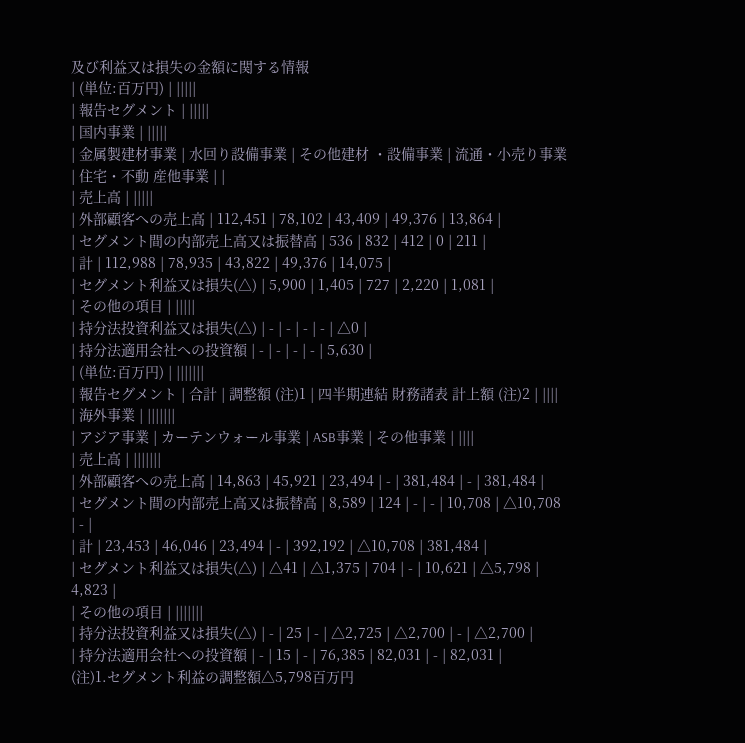及び利益又は損失の金額に関する情報
| (単位:百万円) | |||||
| 報告セグメント | |||||
| 国内事業 | |||||
| 金属製建材事業 | 水回り設備事業 | その他建材 ・設備事業 | 流通・小売り事業 | 住宅・不動 産他事業 | |
| 売上高 | |||||
| 外部顧客への売上高 | 112,451 | 78,102 | 43,409 | 49,376 | 13,864 |
| セグメント間の内部売上高又は振替高 | 536 | 832 | 412 | 0 | 211 |
| 計 | 112,988 | 78,935 | 43,822 | 49,376 | 14,075 |
| セグメント利益又は損失(△) | 5,900 | 1,405 | 727 | 2,220 | 1,081 |
| その他の項目 | |||||
| 持分法投資利益又は損失(△) | - | - | - | - | △0 |
| 持分法適用会社への投資額 | - | - | - | - | 5,630 |
| (単位:百万円) | |||||||
| 報告セグメント | 合計 | 調整額 (注)1 | 四半期連結 財務諸表 計上額 (注)2 | ||||
| 海外事業 | |||||||
| アジア事業 | カーテンウォール事業 | ASB事業 | その他事業 | ||||
| 売上高 | |||||||
| 外部顧客への売上高 | 14,863 | 45,921 | 23,494 | - | 381,484 | - | 381,484 |
| セグメント間の内部売上高又は振替高 | 8,589 | 124 | - | - | 10,708 | △10,708 | - |
| 計 | 23,453 | 46,046 | 23,494 | - | 392,192 | △10,708 | 381,484 |
| セグメント利益又は損失(△) | △41 | △1,375 | 704 | - | 10,621 | △5,798 | 4,823 |
| その他の項目 | |||||||
| 持分法投資利益又は損失(△) | - | 25 | - | △2,725 | △2,700 | - | △2,700 |
| 持分法適用会社への投資額 | - | 15 | - | 76,385 | 82,031 | - | 82,031 |
(注)1.セグメント利益の調整額△5,798百万円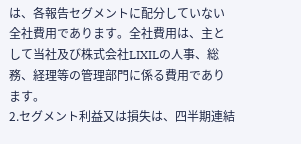は、各報告セグメントに配分していない全社費用であります。全社費用は、主として当社及び株式会社LIXILの人事、総務、経理等の管理部門に係る費用であります。
2.セグメント利益又は損失は、四半期連結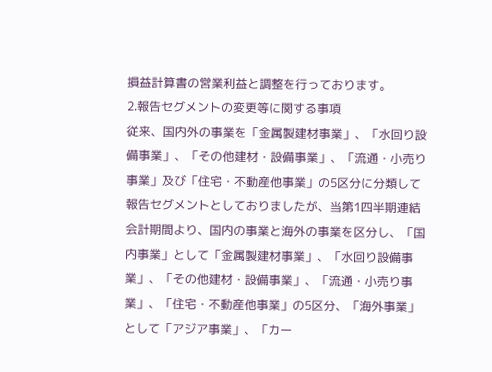損益計算書の営業利益と調整を行っております。
2.報告セグメントの変更等に関する事項
従来、国内外の事業を「金属製建材事業」、「水回り設備事業」、「その他建材・設備事業」、「流通・小売り事業」及び「住宅・不動産他事業」の5区分に分類して報告セグメントとしておりましたが、当第1四半期連結会計期間より、国内の事業と海外の事業を区分し、「国内事業」として「金属製建材事業」、「水回り設備事業」、「その他建材・設備事業」、「流通・小売り事業」、「住宅・不動産他事業」の5区分、「海外事業」として「アジア事業」、「カー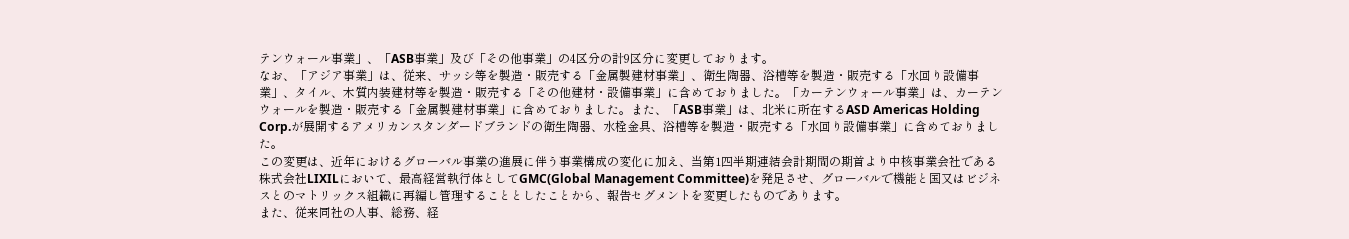テンウォール事業」、「ASB事業」及び「その他事業」の4区分の計9区分に変更しております。
なお、「アジア事業」は、従来、サッシ等を製造・販売する「金属製建材事業」、衛生陶器、浴槽等を製造・販売する「水回り設備事業」、タイル、木質内装建材等を製造・販売する「その他建材・設備事業」に含めておりました。「カーテンウォール事業」は、カーテンウォールを製造・販売する「金属製建材事業」に含めておりました。また、「ASB事業」は、北米に所在するASD Americas Holding Corp.が展開するアメリカンスタンダードブランドの衛生陶器、水栓金具、浴槽等を製造・販売する「水回り設備事業」に含めておりました。
この変更は、近年におけるグローバル事業の進展に伴う事業構成の変化に加え、当第1四半期連結会計期間の期首より中核事業会社である株式会社LIXILにおいて、最高経営執行体としてGMC(Global Management Committee)を発足させ、グローバルで機能と国又はビジネスとのマトリックス組織に再編し管理することとしたことから、報告セグメントを変更したものであります。
また、従来同社の人事、総務、経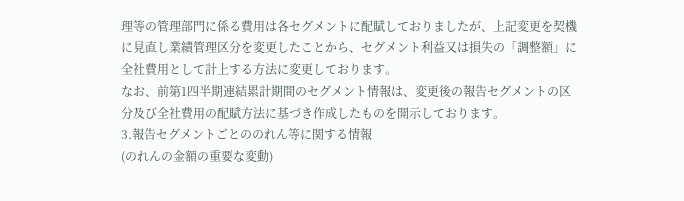理等の管理部門に係る費用は各セグメントに配賦しておりましたが、上記変更を契機に見直し業績管理区分を変更したことから、セグメント利益又は損失の「調整額」に全社費用として計上する方法に変更しております。
なお、前第1四半期連結累計期間のセグメント情報は、変更後の報告セグメントの区分及び全社費用の配賦方法に基づき作成したものを開示しております。
3.報告セグメントごとののれん等に関する情報
(のれんの金額の重要な変動)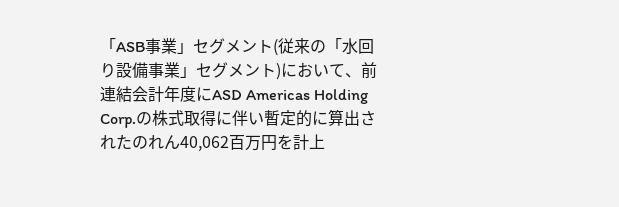「ASB事業」セグメント(従来の「水回り設備事業」セグメント)において、前連結会計年度にASD Americas Holding Corp.の株式取得に伴い暫定的に算出されたのれん40,062百万円を計上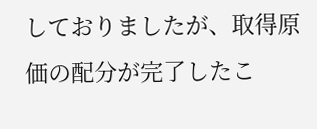しておりましたが、取得原価の配分が完了したこ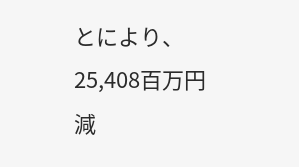とにより、25,408百万円減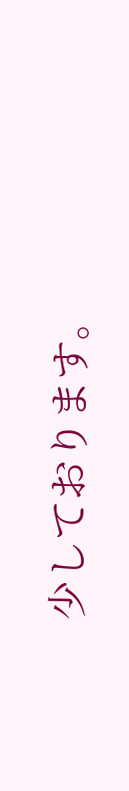少しております。